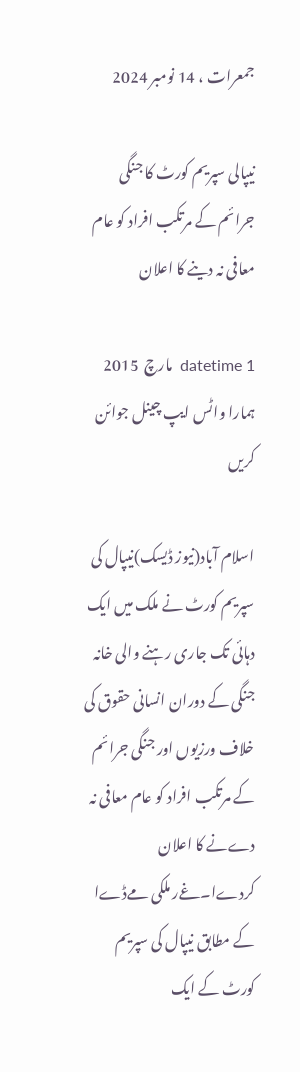جمعرات ، 14 نومبر 2024

نیپالی سپریم کورٹ کا جنگی جرائم کے مرتکب افراد کو عام معافی نہ دینے کا اعلان

datetime 1  مارچ  2015
ہمارا واٹس ایپ چینل جوائن کریں

اسلام آباد(نیوز ڈیسک)نیپال کی سپریم کورٹ نے ملک میں ایک دہائی تک جاری رہنے والی خانہ جنگی کے دوران انسانی حقوق کی خلاف ورزیوں اور جنگی جرائم کے مرتکب افراد کو عام معافی نہ دےنے کا اعلان کردےا۔غےر ملکی مےڈےا کے مطابق نیپال کی سپریم کورٹ کے ایک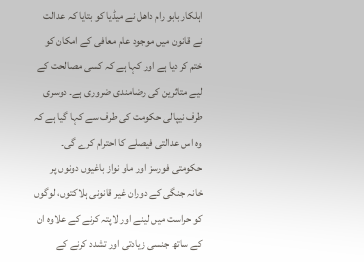اہلکار بابو رام داھل نے میڈیا کو بتایا کہ عدالت نے قانون میں موجود عام معافی کے امکان کو ختم کر دیا ہے اور کہا ہے کہ کسی مصالحت کے لیے متاثرین کی رضامندی ضروری ہے۔ دوسری طرف نیپالی حکومت کی طرف سے کہا گیا ہے کہ وہ اس عدالتی فیصلے کا احترام کرے گی۔ حکومتی فورسز اور ماو نواز باغیوں دونوں پر خانہ جنگی کے دوران غیر قانونی ہلاکتوں، لوگوں کو حراست میں لینے اور لاپتہ کرنے کے علاوہ ان کے ساتھ جنسی زیادتی اور تشدد کرنے کے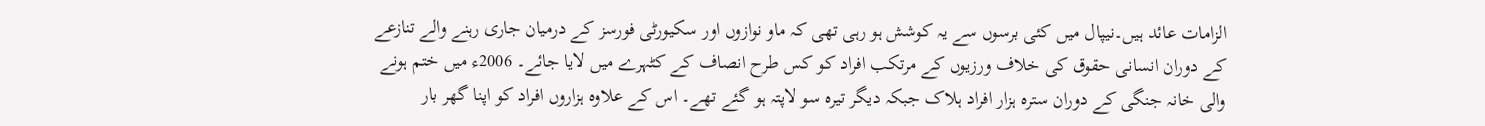الزامات عائد ہیں۔نیپال میں کئی برسوں سے یہ کوشش ہو رہی تھی کہ ماو نوازوں اور سکیورٹی فورسز کے درمیان جاری رہنے والے تنازعے کے دوران انسانی حقوق کی خلاف ورزیوں کے مرتکب افراد کو کس طرح انصاف کے کٹہرے میں لایا جائے۔ 2006ء میں ختم ہونے والی خانہ جنگی کے دوران سترہ ہزار افراد ہلاک جبکہ دیگر تیرہ سو لاپتہ ہو گئے تھے۔ اس کے علاوہ ہزاروں افراد کو اپنا گھر بار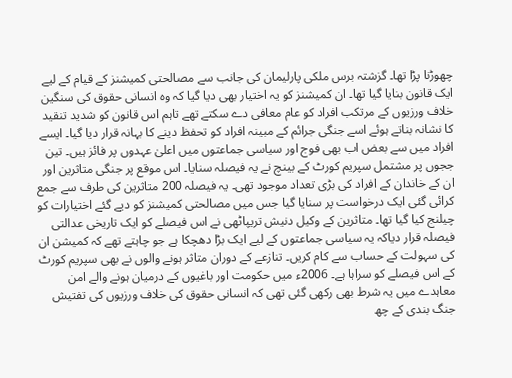چھوڑنا پڑا تھا۔ گزشتہ برس ملکی پارلیمان کی جانب سے مصالحتی کمیشنز کے قیام کے لیے ایک قانون بنایا گیا تھا۔ ان کمیشنز کو یہ اختیار بھی دیا گیا کہ وہ انسانی حقوق کی سنگین خلاف ورزیوں کے مرتکب افراد کو عام معافی دے سکتے تھے تاہم اس قانون کو شدید تنقید کا نشانہ بناتے ہوئے اسے جنگی جرائم کے مبینہ افراد کو تحفظ دینے کا بہانہ قرار دیا گیا۔ ایسے افراد میں سے بعض اب بھی فوج اور سیاسی جماعتوں میں اعلیٰ عہدوں پر فائز ہیں۔ تین ججوں پر مشتمل سپریم کورٹ کے بینچ نے یہ فیصلہ سنایا۔ اس موقع پر جنگی متاثرین اور ان کے خاندان کے افراد کی بڑی تعداد موجود تھی۔ یہ فیصلہ 200 متاثرین کی طرف سے جمع کرائی گئی ایک درخواست پر سنایا گیا جس میں مصالحتی کمیشنز کو دیے گئے اختیارات کو چیلنج کیا گیا تھا۔ متاثرین کے وکیل دنیش تریپاٹھی نے اس فیصلے کو ایک تاریخی عدالتی فیصلہ قرار دیاکہ یہ سیاسی جماعتوں کے لیے ایک بڑا دھچکا ہے جو چاہتے تھے کہ کمیشن ان کی سہولت کے حساب سے کام کریں۔ تنازعے کے دوران متاثر ہونے والوں نے بھی سپریم کورٹ کے اس فیصلے کو سراہا ہے۔ 2006ء میں حکومت اور باغیوں کے درمیان ہونے والے امن معاہدے میں یہ شرط بھی رکھی گئی تھی کہ انسانی حقوق کی خلاف ورزیوں کی تفتیش جنگ بندی کے چھ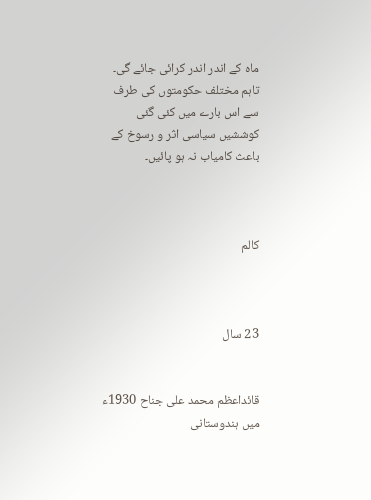ماہ کے اندر اندر کرائی جائے گی۔ تاہم مختلف حکومتوں کی طرف سے اس بارے میں کئی گئی کوششیں سیاسی اثر و رسوخ کے باعث کامیاب نہ ہو پائیں۔



کالم



23 سال


قائداعظم محمد علی جناح 1930ء میں ہندوستانی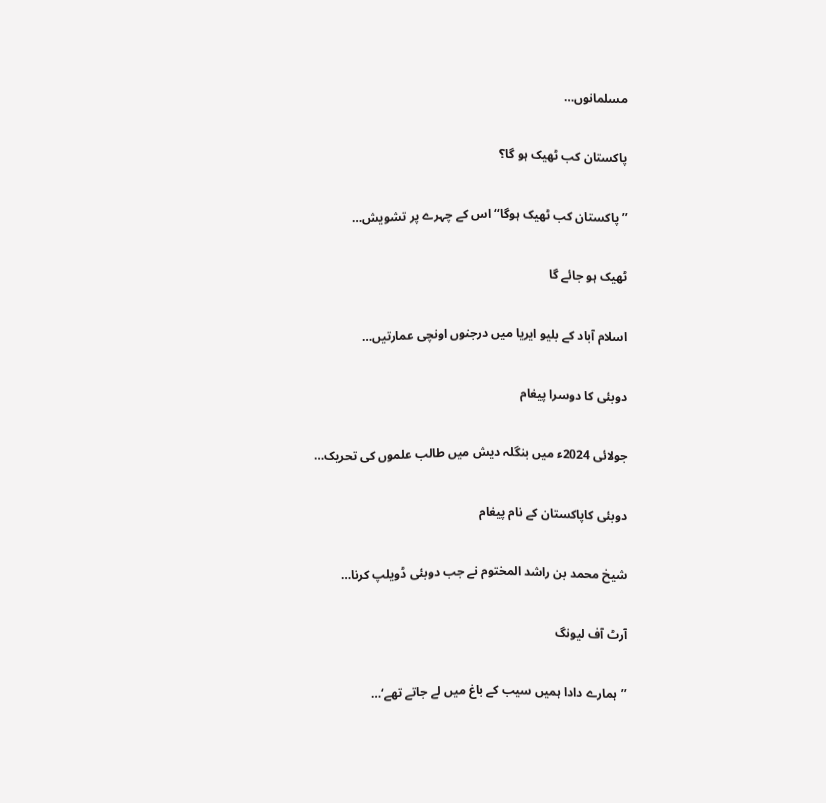مسلمانوں…

پاکستان کب ٹھیک ہو گا؟

’’پاکستان کب ٹھیک ہوگا‘‘ اس کے چہرے پر تشویش…

ٹھیک ہو جائے گا

اسلام آباد کے بلیو ایریا میں درجنوں اونچی عمارتیں…

دوبئی کا دوسرا پیغام

جولائی 2024ء میں بنگلہ دیش میں طالب علموں کی تحریک…

دوبئی کاپاکستان کے نام پیغام

شیخ محمد بن راشد المختوم نے جب دوبئی ڈویلپ کرنا…

آرٹ آف لیونگ

’’ہمارے دادا ہمیں سیب کے باغ میں لے جاتے تھے‘…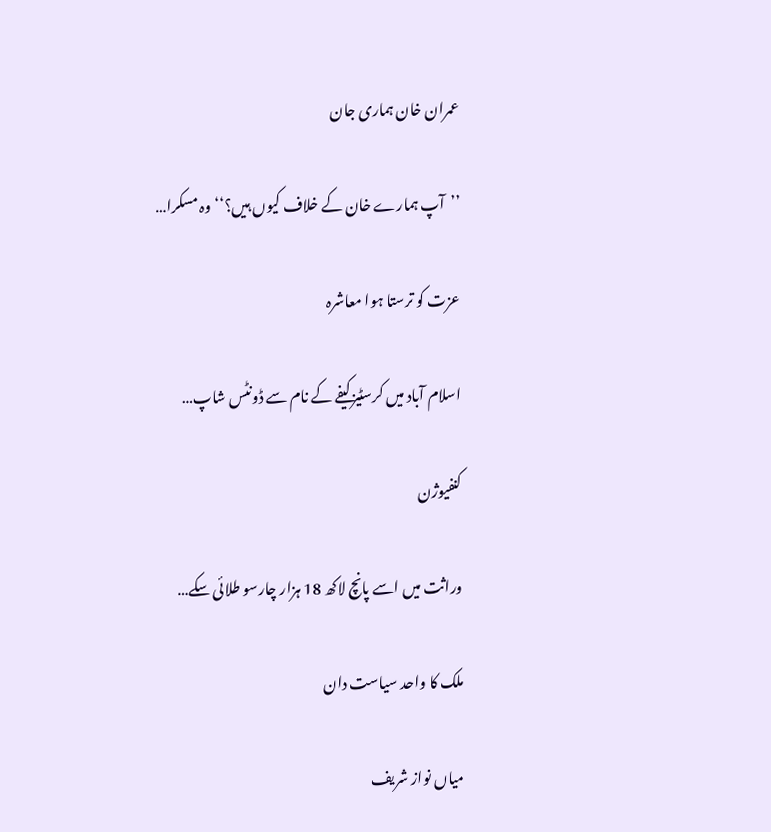عمران خان ہماری جان

’’آپ ہمارے خان کے خلاف کیوں ہیں؟‘‘ وہ مسکرا…

عزت کو ترستا ہوا معاشرہ

اسلام آباد میں کرسٹیز کیفے کے نام سے ڈونٹس شاپ…

کنفیوژن

وراثت میں اسے پانچ لاکھ 18 ہزار چارسو طلائی سکے…

ملک کا واحد سیاست دان

میاں نواز شریف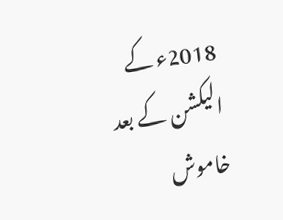2018ء کے الیکشن کے بعد خاموش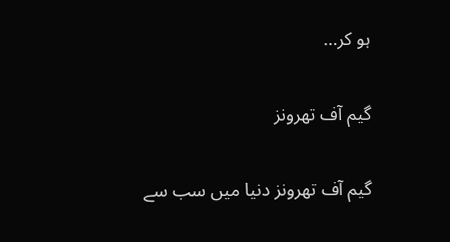ہو کر…

گیم آف تھرونز

گیم آف تھرونز دنیا میں سب سے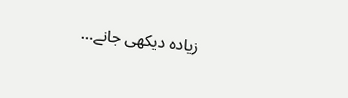زیادہ دیکھی جانے…